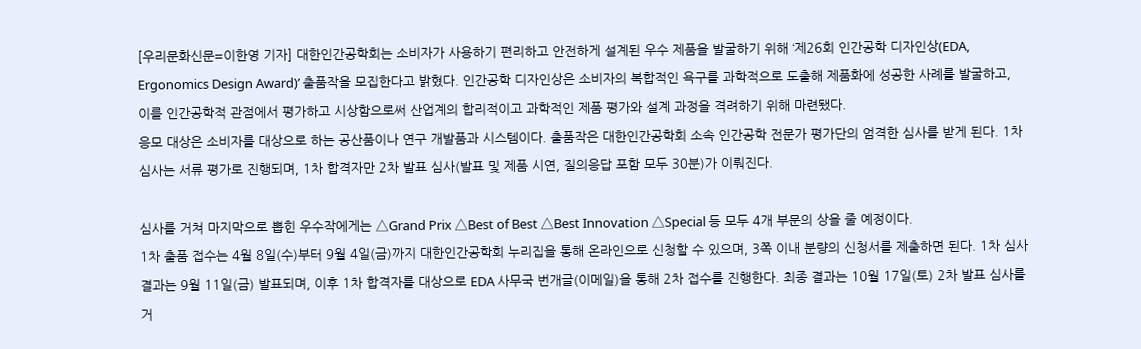[우리문화신문=이한영 기자] 대한인간공학회는 소비자가 사용하기 편리하고 안전하게 설계된 우수 제품을 발굴하기 위해 ‘제26회 인간공학 디자인상(EDA, Ergonomics Design Award)’ 출품작을 모집한다고 밝혔다. 인간공학 디자인상은 소비자의 복합적인 욕구를 과학적으로 도출해 제품화에 성공한 사례를 발굴하고, 이를 인간공학적 관점에서 평가하고 시상함으로써 산업계의 합리적이고 과학적인 제품 평가와 설계 과정을 격려하기 위해 마련됐다.
응모 대상은 소비자를 대상으로 하는 공산품이나 연구 개발품과 시스템이다. 출품작은 대한인간공학회 소속 인간공학 전문가 평가단의 엄격한 심사를 받게 된다. 1차 심사는 서류 평가로 진행되며, 1차 합격자만 2차 발표 심사(발표 및 제품 시연, 질의응답 포함 모두 30분)가 이뤄진다.

심사를 거쳐 마지막으로 뽑힌 우수작에게는 △Grand Prix △Best of Best △Best Innovation △Special 등 모두 4개 부문의 상을 줄 예정이다.
1차 출품 접수는 4월 8일(수)부터 9월 4일(금)까지 대한인간공학회 누리집을 통해 온라인으로 신청할 수 있으며, 3쪽 이내 분량의 신청서를 제출하면 된다. 1차 심사 결과는 9월 11일(금) 발표되며, 이후 1차 합격자를 대상으로 EDA 사무국 번개글(이메일)을 통해 2차 접수를 진행한다. 최종 결과는 10월 17일(토) 2차 발표 심사를 거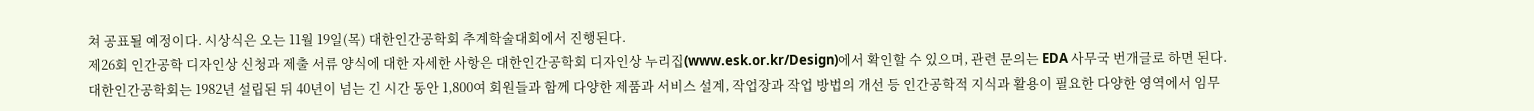쳐 공표될 예정이다. 시상식은 오는 11월 19일(목) 대한인간공학회 추계학술대회에서 진행된다.
제26회 인간공학 디자인상 신청과 제출 서류 양식에 대한 자세한 사항은 대한인간공학회 디자인상 누리집(www.esk.or.kr/Design)에서 확인할 수 있으며, 관련 문의는 EDA 사무국 번개글로 하면 된다.
대한인간공학회는 1982년 설립된 뒤 40년이 넘는 긴 시간 동안 1,800여 회원들과 함께 다양한 제품과 서비스 설계, 작업장과 작업 방법의 개선 등 인간공학적 지식과 활용이 필요한 다양한 영역에서 임무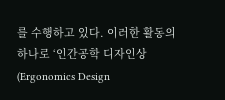를 수행하고 있다. 이러한 활동의 하나로 ‘인간공학 디자인상(Ergonomics Design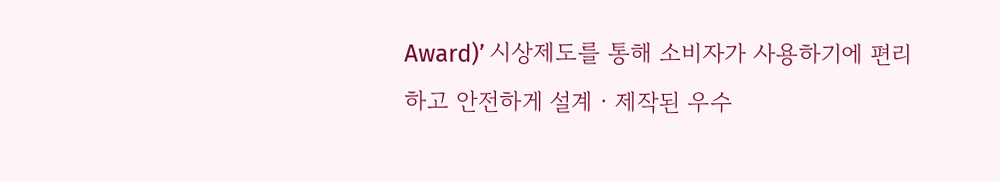Award)’ 시상제도를 통해 소비자가 사용하기에 편리하고 안전하게 설계ㆍ제작된 우수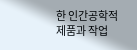한 인간공학적 제품과 작업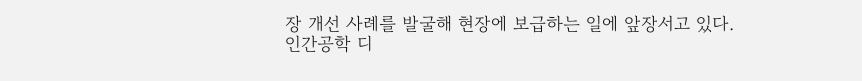장 개선 사례를 발굴해 현장에 보급하는 일에 앞장서고 있다.
인간공학 디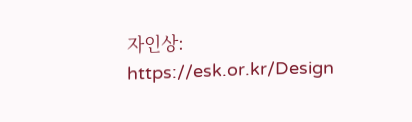자인상: https://esk.or.kr/Design